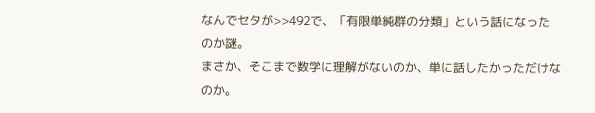なんでセタが>>492で、「有限単純群の分類」という話になったのか謎。
まさか、そこまで数学に理解がないのか、単に話したかっただけなのか。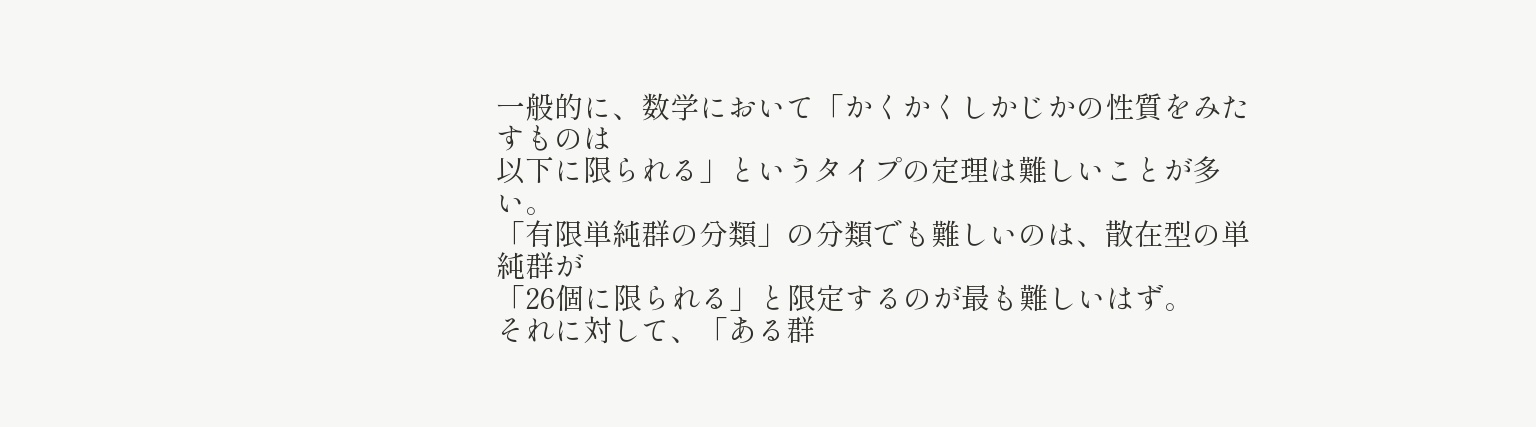一般的に、数学において「かくかくしかじかの性質をみたすものは
以下に限られる」というタイプの定理は難しいことが多い。
「有限単純群の分類」の分類でも難しいのは、散在型の単純群が
「26個に限られる」と限定するのが最も難しいはず。
それに対して、「ある群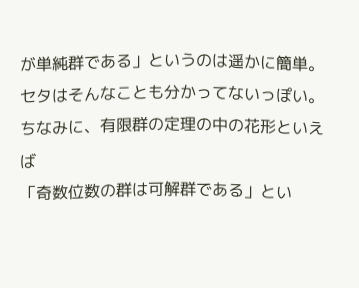が単純群である」というのは遥かに簡単。
セタはそんなことも分かってないっぽい。
ちなみに、有限群の定理の中の花形といえば
「奇数位数の群は可解群である」とい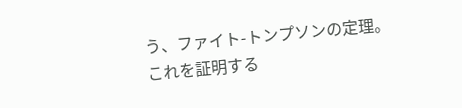う、ファイト-トンプソンの定理。
これを証明する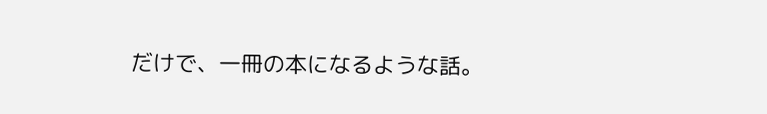だけで、一冊の本になるような話。